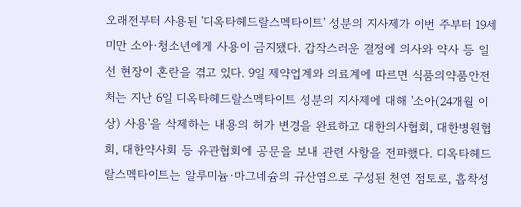오래전부터 사용된 '디옥타헤드랄스멕타이트' 성분의 지사제가 이번 주부터 19세 미만 소아·청소년에게 사용이 금지됐다. 갑작스러운 결정에 의사와 약사 등 일선 현장이 혼란을 겪고 있다. 9일 제약업계와 의료계에 따르면 식품의약품안전처는 지난 6일 디옥타헤드랄스멕타이트 성분의 지사제에 대해 '소아(24개월 이상) 사용'을 삭제하는 내용의 허가 변경을 완료하고 대한의사협회, 대한병원협회, 대한약사회 등 유관협회에 공문을 보내 관련 사항을 전파했다. 디옥타헤드랄스멕타이트는 알루미늄·마그네슘의 규산염으로 구성된 천연 점토로, 흡착성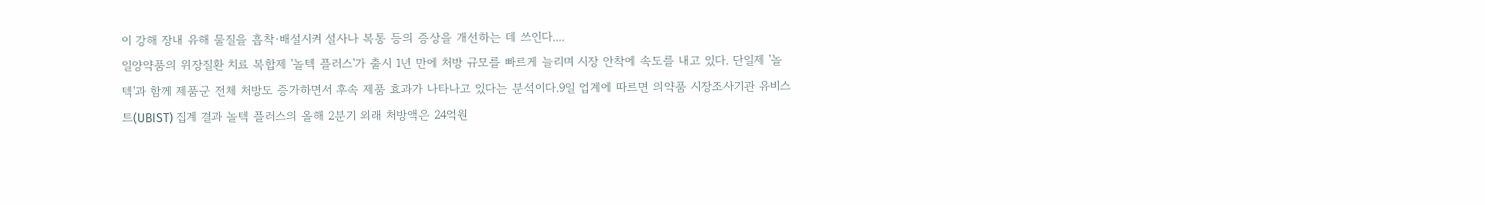이 강해 장내 유해 물질을 흡착·배설시켜 설사나 복통 등의 증상을 개선하는 데 쓰인다....
일양약품의 위장질환 치료 복합제 '놀텍 플러스'가 출시 1년 만에 처방 규모를 빠르게 늘리며 시장 안착에 속도를 내고 있다. 단일제 '놀텍'과 함께 제품군 전체 처방도 증가하면서 후속 제품 효과가 나타나고 있다는 분석이다.9일 업계에 따르면 의약품 시장조사기관 유비스트(UBIST) 집계 결과 놀텍 플러스의 올해 2분기 외래 처방액은 24억원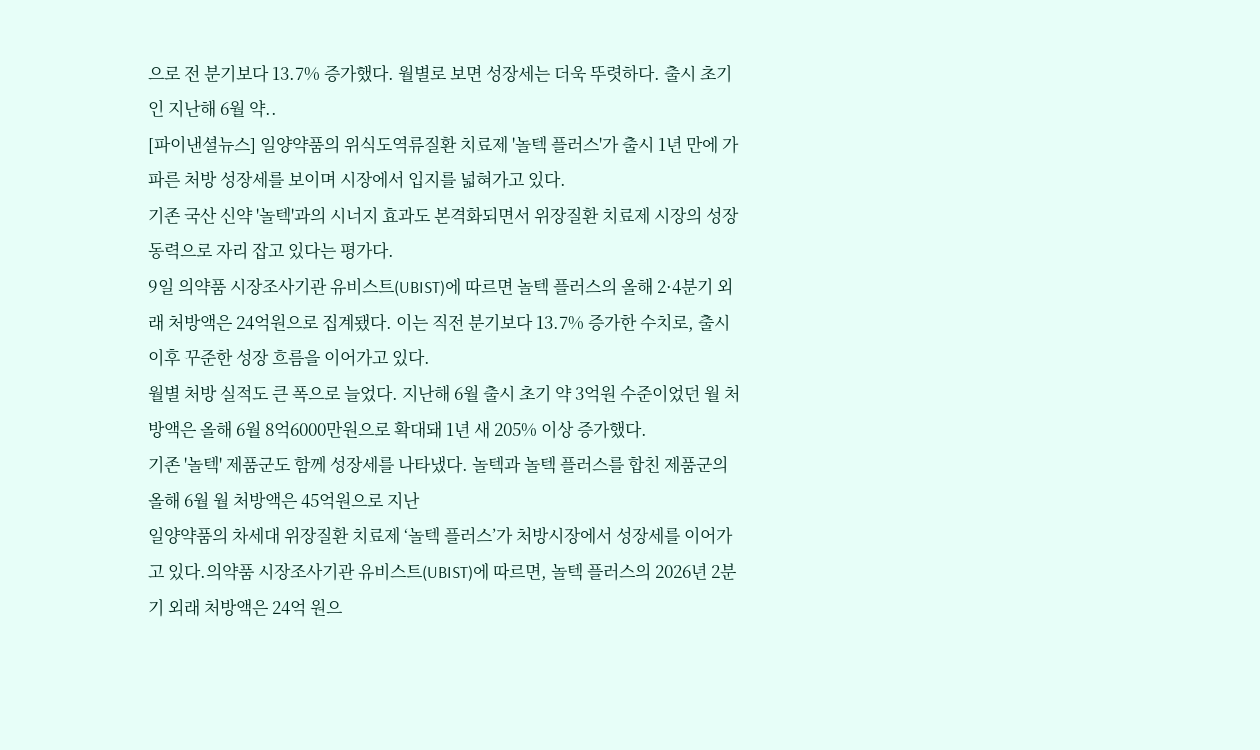으로 전 분기보다 13.7% 증가했다. 월별로 보면 성장세는 더욱 뚜렷하다. 출시 초기인 지난해 6월 약..
[파이낸셜뉴스] 일양약품의 위식도역류질환 치료제 '놀텍 플러스'가 출시 1년 만에 가파른 처방 성장세를 보이며 시장에서 입지를 넓혀가고 있다.
기존 국산 신약 '놀텍'과의 시너지 효과도 본격화되면서 위장질환 치료제 시장의 성장 동력으로 자리 잡고 있다는 평가다.
9일 의약품 시장조사기관 유비스트(UBIST)에 따르면 놀텍 플러스의 올해 2·4분기 외래 처방액은 24억원으로 집계됐다. 이는 직전 분기보다 13.7% 증가한 수치로, 출시 이후 꾸준한 성장 흐름을 이어가고 있다.
월별 처방 실적도 큰 폭으로 늘었다. 지난해 6월 출시 초기 약 3억원 수준이었던 월 처방액은 올해 6월 8억6000만원으로 확대돼 1년 새 205% 이상 증가했다.
기존 '놀텍' 제품군도 함께 성장세를 나타냈다. 놀텍과 놀텍 플러스를 합친 제품군의 올해 6월 월 처방액은 45억원으로 지난
일양약품의 차세대 위장질환 치료제 ‘놀텍 플러스’가 처방시장에서 성장세를 이어가고 있다.의약품 시장조사기관 유비스트(UBIST)에 따르면, 놀텍 플러스의 2026년 2분기 외래 처방액은 24억 원으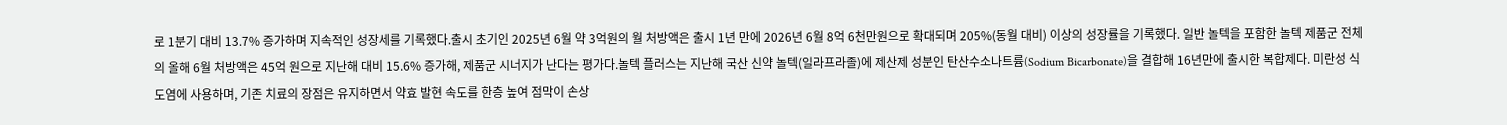로 1분기 대비 13.7% 증가하며 지속적인 성장세를 기록했다.출시 초기인 2025년 6월 약 3억원의 월 처방액은 출시 1년 만에 2026년 6월 8억 6천만원으로 확대되며 205%(동월 대비) 이상의 성장률을 기록했다. 일반 놀텍을 포함한 놀텍 제품군 전체의 올해 6월 처방액은 45억 원으로 지난해 대비 15.6% 증가해, 제품군 시너지가 난다는 평가다.놀텍 플러스는 지난해 국산 신약 놀텍(일라프라졸)에 제산제 성분인 탄산수소나트륨(Sodium Bicarbonate)을 결합해 16년만에 출시한 복합제다. 미란성 식도염에 사용하며, 기존 치료의 장점은 유지하면서 약효 발현 속도를 한층 높여 점막이 손상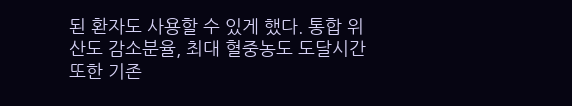된 환자도 사용할 수 있게 했다. 통합 위산도 감소분율, 최대 혈중농도 도달시간 또한 기존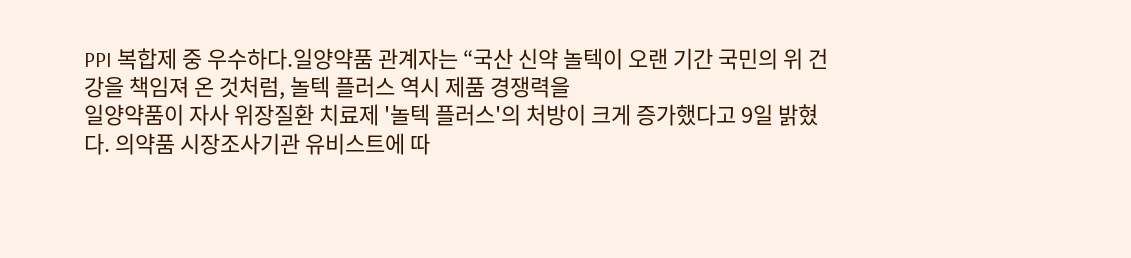PPI 복합제 중 우수하다.일양약품 관계자는 “국산 신약 놀텍이 오랜 기간 국민의 위 건강을 책임져 온 것처럼, 놀텍 플러스 역시 제품 경쟁력을
일양약품이 자사 위장질환 치료제 '놀텍 플러스'의 처방이 크게 증가했다고 9일 밝혔다. 의약품 시장조사기관 유비스트에 따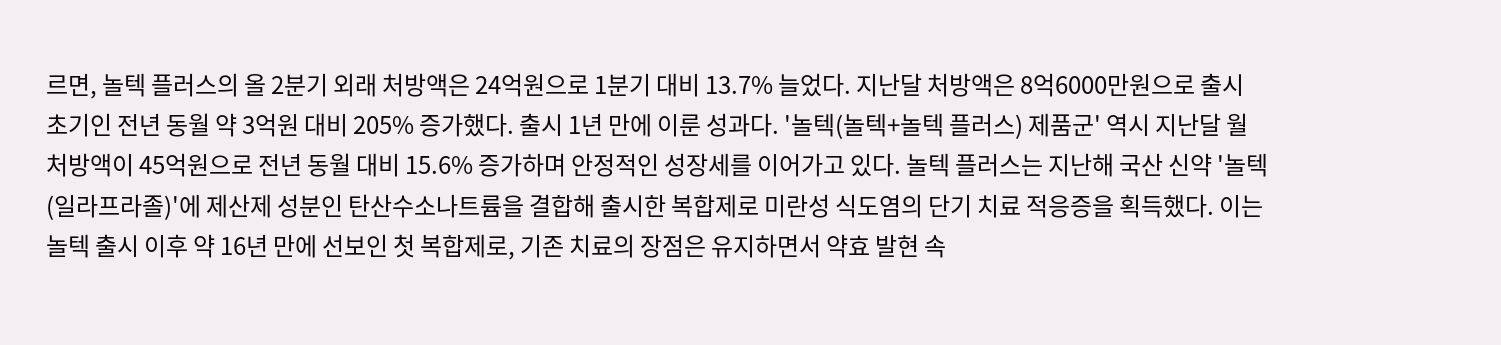르면, 놀텍 플러스의 올 2분기 외래 처방액은 24억원으로 1분기 대비 13.7% 늘었다. 지난달 처방액은 8억6000만원으로 출시 초기인 전년 동월 약 3억원 대비 205% 증가했다. 출시 1년 만에 이룬 성과다. '놀텍(놀텍+놀텍 플러스) 제품군' 역시 지난달 월 처방액이 45억원으로 전년 동월 대비 15.6% 증가하며 안정적인 성장세를 이어가고 있다. 놀텍 플러스는 지난해 국산 신약 '놀텍(일라프라졸)'에 제산제 성분인 탄산수소나트륨을 결합해 출시한 복합제로 미란성 식도염의 단기 치료 적응증을 획득했다. 이는 놀텍 출시 이후 약 16년 만에 선보인 첫 복합제로, 기존 치료의 장점은 유지하면서 약효 발현 속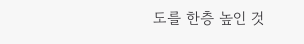도를 한층 높인 것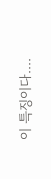이 특징이다....